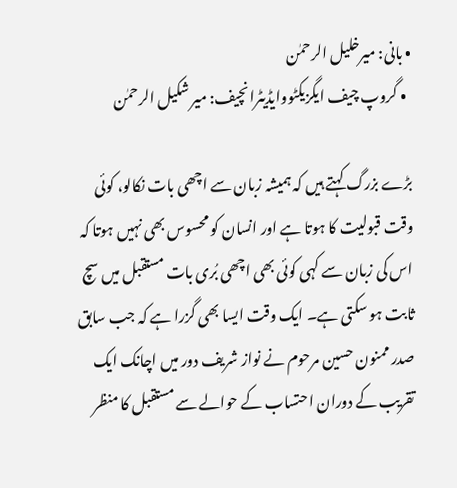• بانی: میرخلیل الرحمٰن
  • گروپ چیف ایگزیکٹووایڈیٹرانچیف: میر شکیل الرحمٰن

بڑے بزرگ کہتے ہیں کہ ہمیشہ زبان سے اچھی بات نکالو، کوئی وقت قبولیت کا ہوتا ہے اور انسان کو محسوس بھی نہیں ہوتا کہ اس کی زبان سے کہی کوئی بھی اچھی بُری بات مستقبل میں سچ ثابت ہو سکتی ہے۔ ایک وقت ایسا بھی گزرا ہے کہ جب سابق صدر ممنون حسین مرحوم نے نواز شریف دور میں اچانک ایک تقریب کے دوران احتساب کے حوالے سے مستقبل کا منظر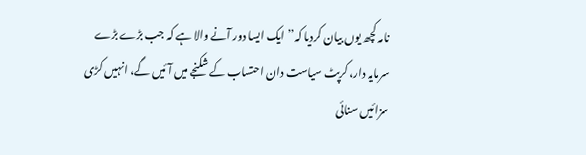نامہ کچھ یوں بیان کردیا کہ’’ ایک ایسا دور آنے والا ہے کہ جب بڑے بڑے سرمایہ دار، کرپٹ سیاست دان احتساب کے شکنجے میں آئیں گے، انہیں کڑی سزائیں سنائی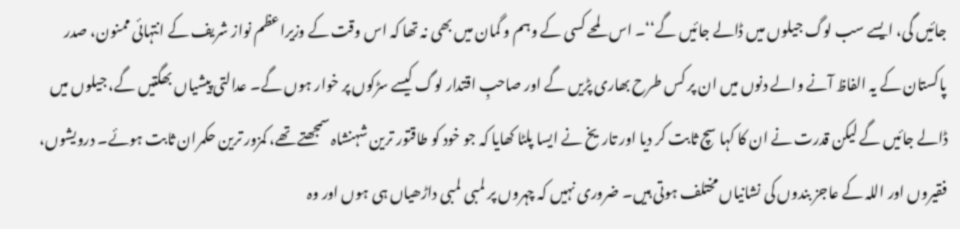جائیں گی، ایسے سب لوگ جیلوں میں ڈالے جائیں گے‘‘۔ اس لمحے کسی کے وہم و گمان میں بھی نہ تھا کہ اس وقت کے وزیراعظم نواز شریف کے انتہائی ممنون، صدر پاکستان کے یہ الفاظ آنے والے دنوں میں ان پر کس طرح بھاری پڑیں گے اور صاحبِ اقتدار لوگ کیسے سڑکوں پر خوار ہوں گے۔ عدالتی پیشیاں بھگتیں گے، جیلوں میں ڈالے جائیں گے لیکن قدرت نے ان کا کہا سچ ثابت کر دیا اور تاریخ نے ایسا پلٹا کھایا کہ جو خود کو طاقتور ترین شہنشاہ سمجھتے تھے، کمزور ترین حکمران ثابت ہوئے۔ درویشوں، فقیروں اور اللہ کے عاجز بندوں کی نشانیاں مختلف ہوتی ہیں۔ ضروری نہیں کہ چہروں پر لمبی لمبی داڑھیاں ہی ہوں اور وہ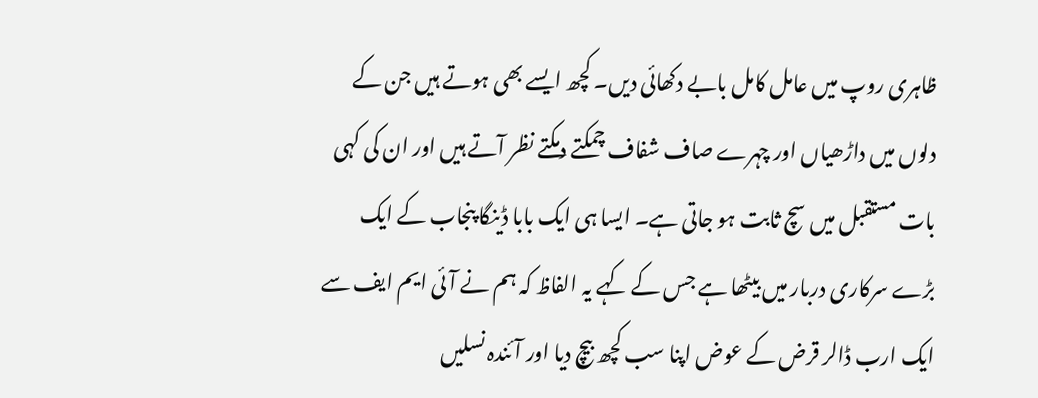ظاہری روپ میں عامل کامل بابے دکھائی دیں۔ کچھ ایسے بھی ہوتے ہیں جن کے دلوں میں داڑھیاں اور چہرے صاف شفاف چمکتے دمکتے نظر آتے ہیں اور ان کی کہی بات مستقبل میں سچ ثابت ہو جاتی ہے۔ ایسا ہی ایک بابا ڈینگا پنجاب کے ایک بڑے سرکاری دربار میں بیٹھا ہے جس کے کہے یہ الفاظ کہ ہم نے آئی ایم ایف سے ایک ارب ڈالر قرض کے عوض اپنا سب کچھ بیچ دیا اور آئندہ نسلیں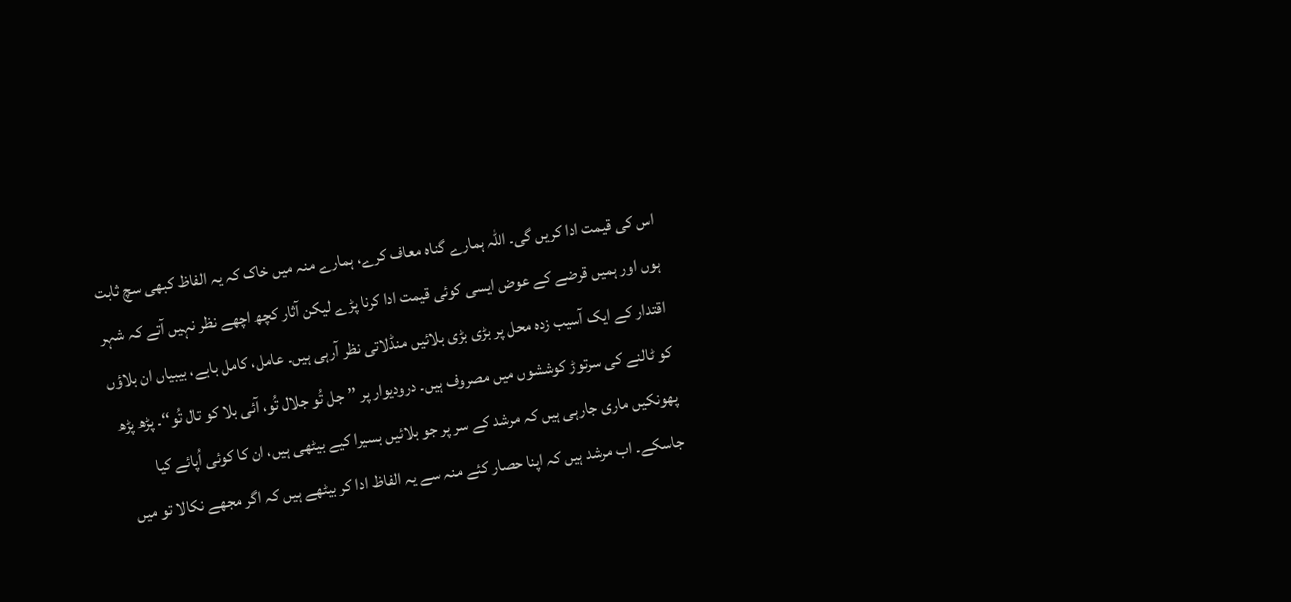اس کی قیمت ادا کریں گی۔ اللہ ہمارے گناہ معاف کرے، ہمارے منہ میں خاک کہ یہ الفاظ کبھی سچ ثابت ہوں اور ہمیں قرضے کے عوض ایسی کوئی قیمت ادا کرنا پڑے لیکن آثار کچھ اچھے نظر نہیں آتے کہ شہر اقتدار کے ایک آسیب زدہ محل پر بڑی بڑی بلائیں منڈلاتی نظر آرہی ہیں۔ عامل، کامل بابے، بیبیاں ان بلاؤں کو ٹالنے کی سرتوڑ کوششوں میں مصروف ہیں۔ درودیوار پر ’’جل تُو جلال تُو، آئی بلا کو تال تُو‘‘۔ پڑھ پڑھ پھونکیں ماری جارہی ہیں کہ مرشد کے سر پر جو بلائیں بسیرا کیے بیٹھی ہیں، ان کا کوئی اُپائے کیا جاسکے۔ اب مرشد ہیں کہ اپنا حصار کئے منہ سے یہ الفاظ ادا کر بیٹھے ہیں کہ اگر مجھے نکالا تو میں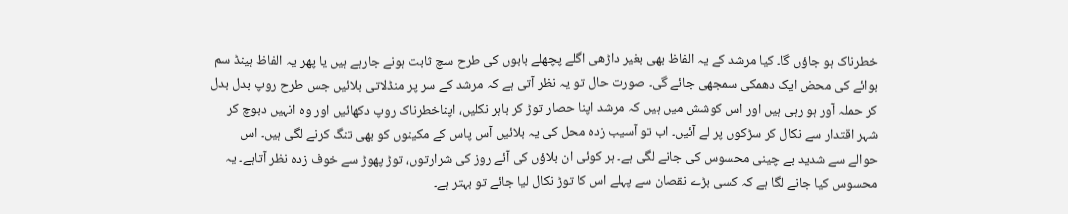خطرناک ہو جاؤں گا۔ کیا مرشد کے یہ الفاظ بھی بغیر داڑھی اگلے پچھلے بابوں کی طرح سچ ثابت ہونے جارہے ہیں یا پھر یہ الفاظ ہینڈ سم بوائے کی محض ایک دھمکی سمجھی جائے گی۔ صورت حال تو یہ نظر آتی ہے کہ مرشد کے سر پر منڈلاتی بلائیں جس طرح روپ بدل بدل کر حملہ آور ہو رہی ہیں اور اس کوشش میں ہیں کہ مرشد اپنا حصار توڑ کر باہر نکلیں، اپناخطرناک روپ دکھائیں اور وہ انہیں دبوچ کر شہر اقتدار سے نکال کر سڑکوں پر لے آئیں۔ اب تو آسیب زدہ محل کی یہ بلائیں آس پاس کے مکینوں کو بھی تنگ کرنے لگی ہیں۔ اس حوالے سے شدید بے چینی محسوس کی جانے لگی ہے۔ ہر کوئی ان بلاؤں کی آئے روز کی شرارتوں، توڑ پھوڑ سے خوف زدہ نظر آتاہے۔ یہ محسوس کیا جانے لگا ہے کہ کسی بڑے نقصان سے پہلے اس کا توڑ نکال لیا جائے تو بہتر ہے۔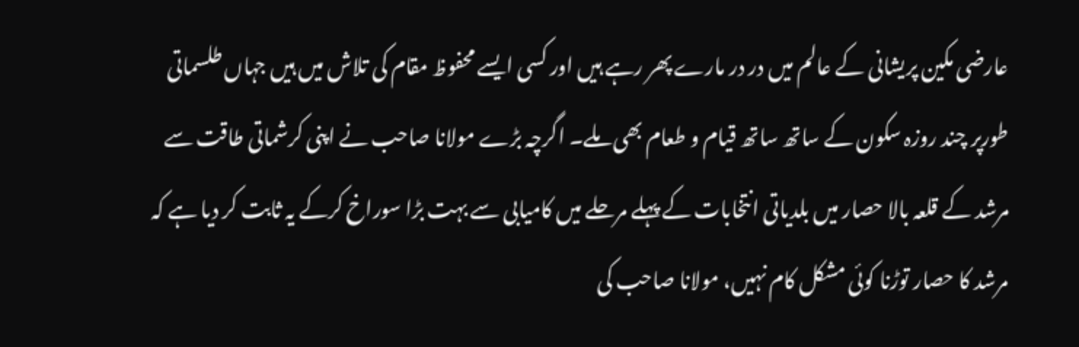عارضی مکین پریشانی کے عالم میں در در مارے پھر رہے ہیں اور کسی ایسے محفوظ مقام کی تلاش میں ہیں جہاں طلسماتی طورپر چند روزہ سکون کے ساتھ ساتھ قیام و طعام بھی ملے۔ اگرچہ بڑے مولانا صاحب نے اپنی کرشماتی طاقت سے مرشد کے قلعہ بالا حصار میں بلدیاتی انتخابات کے پہلے مرحلے میں کامیابی سے بہت بڑا سوراخ کرکے یہ ثابت کر دیا ہے کہ مرشد کا حصار توڑنا کوئی مشکل کام نہیں، مولانا صاحب کی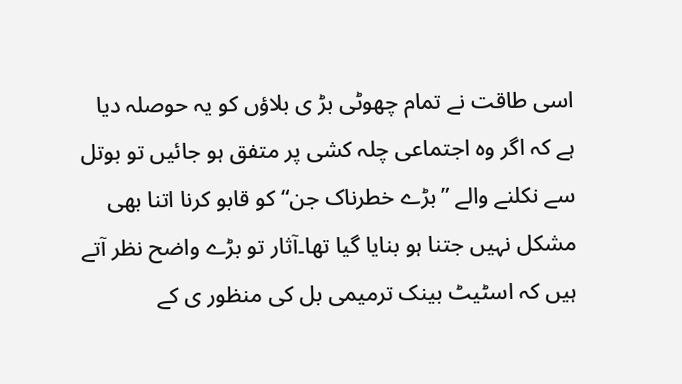اسی طاقت نے تمام چھوٹی بڑ ی بلاؤں کو یہ حوصلہ دیا ہے کہ اگر وہ اجتماعی چلہ کشی پر متفق ہو جائیں تو بوتل سے نکلنے والے ”بڑے خطرناک جن“ کو قابو کرنا اتنا بھی مشکل نہیں جتنا ہو بنایا گیا تھا۔آثار تو بڑے واضح نظر آتے ہیں کہ اسٹیٹ بینک ترمیمی بل کی منظور ی کے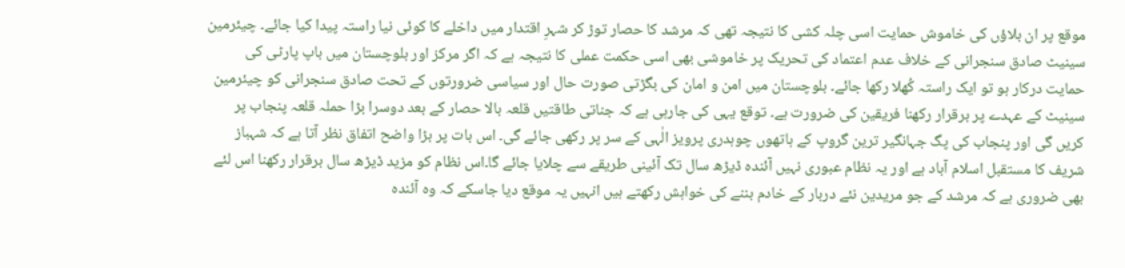موقع پر ان بلاؤں کی خاموش حمایت اسی چلہ کشی کا نتیجہ تھی کہ مرشد کا حصار توڑ کر شہرِ اقتدار میں داخلے کا کوئی نیا راستہ پیدا کیا جائے۔ چیئرمین سینیٹ صادق سنجرانی کے خلاف عدم اعتماد کی تحریک پر خاموشی بھی اسی حکمت عملی کا نتیجہ ہے کہ اگر مرکز اور بلوچستان میں باپ پارٹی کی حمایت درکار ہو تو ایک راستہ کُھلا رکھا جائے۔ بلوچستان میں امن و امان کی بگڑتی صورت حال اور سیاسی ضرورتوں کے تحت صادق سنجرانی کو چیئرمین سینیٹ کے عہدے پر برقرار رکھنا فریقین کی ضرورت ہے۔ توقع یہی کی جارہی ہے کہ جناتی طاقتیں قلعہ بالا حصار کے بعد دوسرا بڑا حملہ قلعہ پنجاب پر کریں گی اور پنجاب کی پگ جہانگیر ترین گروپ کے ہاتھوں چوہدری پرویز الٰہی کے سر پر رکھی جائے گی۔ اس بات پر بڑا واضح اتفاق نظر آتا ہے کہ شہباز شریف کا مستقبل اسلام آباد ہے اور یہ نظام عبوری نہیں آئندہ ڈیڑھ سال تک آئینی طریقے سے چلایا جائے گا۔اس نظام کو مزید ڈیڑھ سال برقرار رکھنا اس لئے بھی ضروری ہے کہ مرشد کے جو مریدین نئے دربار کے خادم بننے کی خواہش رکھتے ہیں انہیں یہ موقع دیا جاسکے کہ وہ آئندہ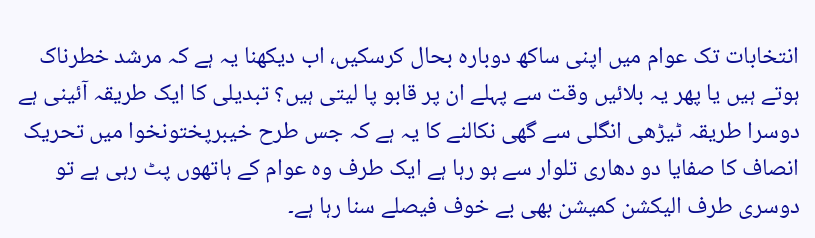انتخابات تک عوام میں اپنی ساکھ دوبارہ بحال کرسکیں، اب دیکھنا یہ ہے کہ مرشد خطرناک ہوتے ہیں یا پھر یہ بلائیں وقت سے پہلے ان پر قابو پا لیتی ہیں؟ تبدیلی کا ایک طریقہ آئینی ہے دوسرا طریقہ ٹیڑھی انگلی سے گھی نکالنے کا یہ ہے کہ جس طرح خیبرپختونخوا میں تحریک انصاف کا صفایا دو دھاری تلوار سے ہو رہا ہے ایک طرف وہ عوام کے ہاتھوں پٹ رہی ہے تو دوسری طرف الیکشن کمیشن بھی بے خوف فیصلے سنا رہا ہے۔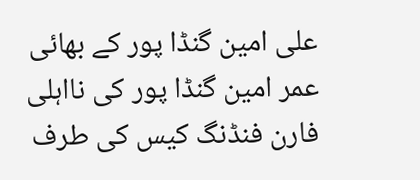علی امین گنڈا پور کے بھائی عمر امین گنڈا پور کی نااہلی فارن فنڈنگ کیس کی طرف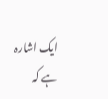ایک اشارہ ہے کہ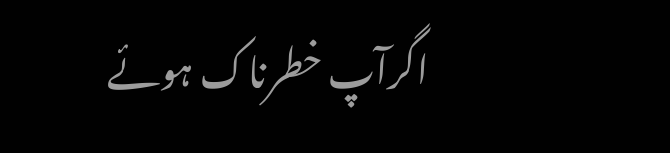اگرآپ خطرناک ہوئے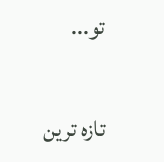تو...

تازہ ترین